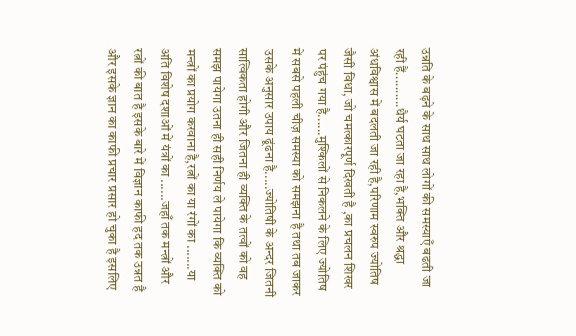उन्नति के बढ़ने के साथ साथ लोगों की समस्याएँ बढती जा रही हैं..........धैर्य घटता जा रहा है,भक्ति और श्रद्धा अंधविश्वास में बदलती जा रही है,परिणाम स्वरुप ज्योतिष जैसी विधा, जो चमत्कारपूर्ण दिखती है ,का प्रचलन शिखर पर पंहुंच गया है......मुश्किलों से निकलने के लिए ज्योतिष में सबसे पहली चीज़ समस्या को समझना है तथा तब जाकर उसके अनुसार उपाय ढूंढना है.....ज्योतिषी के अन्दर जितनी सात्विकता होगी और जितना ही व्यक्ति के तत्वों को वह समझ पायेगा उतना ही सही निर्णय ले पायेगा कि व्यक्ति को मन्त्रों का प्रयोग करवाना है,रत्नों का या रंगों का .......या अति विशेष दशाओं में यंत्रों का ......जहाँ तक मन्त्रों और रत्नों की बात है इसके बारे में विज्ञान काफी हद तक उन्नत है और इसके ज्ञान का काफी प्रचार प्रसार हो चुका है इसलिए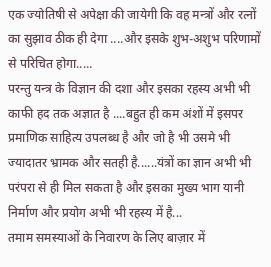एक ज्योतिषी से अपेक्षा की जायेगी कि वह मन्त्रों और रत्नों का सुझाव ठीक ही देगा ....और इसके शुभ-अशुभ परिणामों से परिचित होगा.....
परन्तु यन्त्र के विज्ञान की दशा और इसका रहस्य अभी भी काफी हद तक अज्ञात है ....बहुत ही कम अंशों में इसपर प्रमाणिक साहित्य उपलब्ध है और जो है भी उसमे भी ज्यादातर भ्रामक और सतही है......यंत्रों का ज्ञान अभी भी परंपरा से ही मिल सकता है और इसका मुख्य भाग यानी निर्माण और प्रयोग अभी भी रहस्य में है...
तमाम समस्याओं के निवारण के लिए बाज़ार में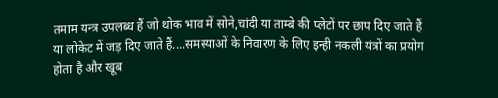तमाम यन्त्र उपलब्ध हैं जो थोक भाव में सोने,चांदी या ताम्बे की प्लेटों पर छाप दिए जाते हैं या लोकेट में जड़ दिए जाते हैं....समस्याओं के निवारण के लिए इन्ही नकली यंत्रों का प्रयोग होता है और खूब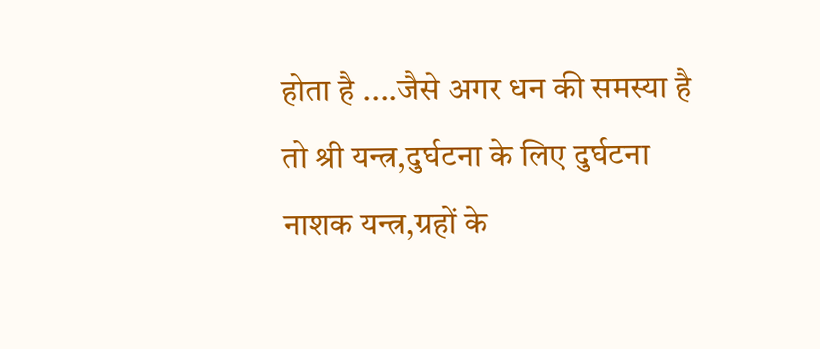होता है ....जैसे अगर धन की समस्या है तो श्री यन्त्र,दुर्घटना के लिए दुर्घटना नाशक यन्त्र,ग्रहों के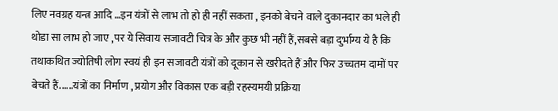लिए नवग्रह यन्त्र आदि ...इन यंत्रों से लाभ तो हो ही नहीं सकता , इनको बेचने वाले दुकानदार का भले ही थोडा सा लाभ हो जाए ,पर ये सिवाय सजावटी चित्र के और कुछ भी नहीं हैं,सबसे बड़ा दुर्भाग्य ये है कि तथाकथित ज्योतिषी लोग स्वयं ही इन सजावटी यंत्रों को दूकान से खरीदते हैं और फिर उच्चतम दामों पर बेचते हैं......यंत्रों का निर्माण , प्रयोग और विकास एक बड़ी रहस्यमयी प्रक्रिया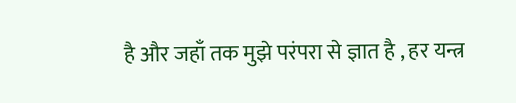है और जहाँ तक मुझे परंपरा से ज्ञात है , हर यन्त्र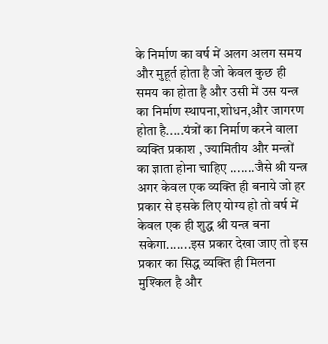के निर्माण का वर्ष में अलग अलग समय और मुहूर्त होता है जो केवल कुछ ही समय का होता है और उसी में उस यन्त्र का निर्माण स्थापना,शोधन,और जागरण होता है.....यंत्रों का निर्माण करने वाला व्यक्ति प्रकाश , ज्यामितीय और मन्त्रों का ज्ञाता होना चाहिए .......जैसे श्री यन्त्र अगर केवल एक व्यक्ति ही बनाये जो हर प्रकार से इसके लिए योग्य हो तो वर्ष में केवल एक ही शुद्ध श्री यन्त्र बना सकेगा.......इस प्रकार देखा जाए तो इस प्रकार का सिद्ध व्यक्ति ही मिलना मुश्किल है और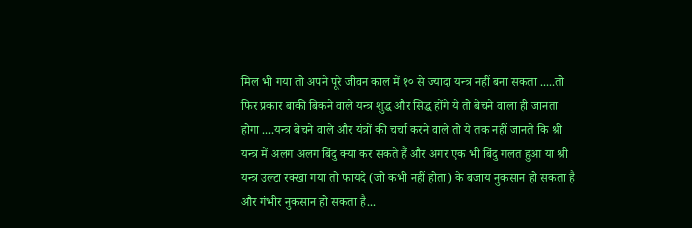मिल भी गया तो अपने पूरे जीवन काल में १० से ज्यादा यन्त्र नहीं बना सकता .....तो फिर प्रकार बाकी बिकने वाले यन्त्र शुद्ध और सिद्ध होंगे ये तो बेचने वाला ही जानता होगा ....यन्त्र बेचने वाले और यंत्रों की चर्चा करने वाले तो ये तक नहीं जानते कि श्री यन्त्र में अलग अलग बिंदु क्या कर सकते हैं और अगर एक भी बिंदु गलत हुआ या श्री यन्त्र उल्टा रक्खा गया तो फायदे (जो कभी नहीं होता) के बजाय नुकसान हो सकता है और गंभीर नुकसान हो सकता है...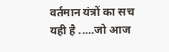वर्तमान यंत्रों का सच यही है .....जो आज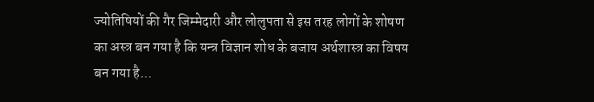ज्योतिषियों की गैर जिम्मेदारी और लोलुपता से इस तरह लोगों के शोषण का अस्त्र बन गया है कि यन्त्र विज्ञान शोध के बजाय अर्थशास्त्र का विषय बन गया है...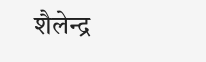शैलेन्द्र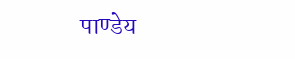पाण्डेय